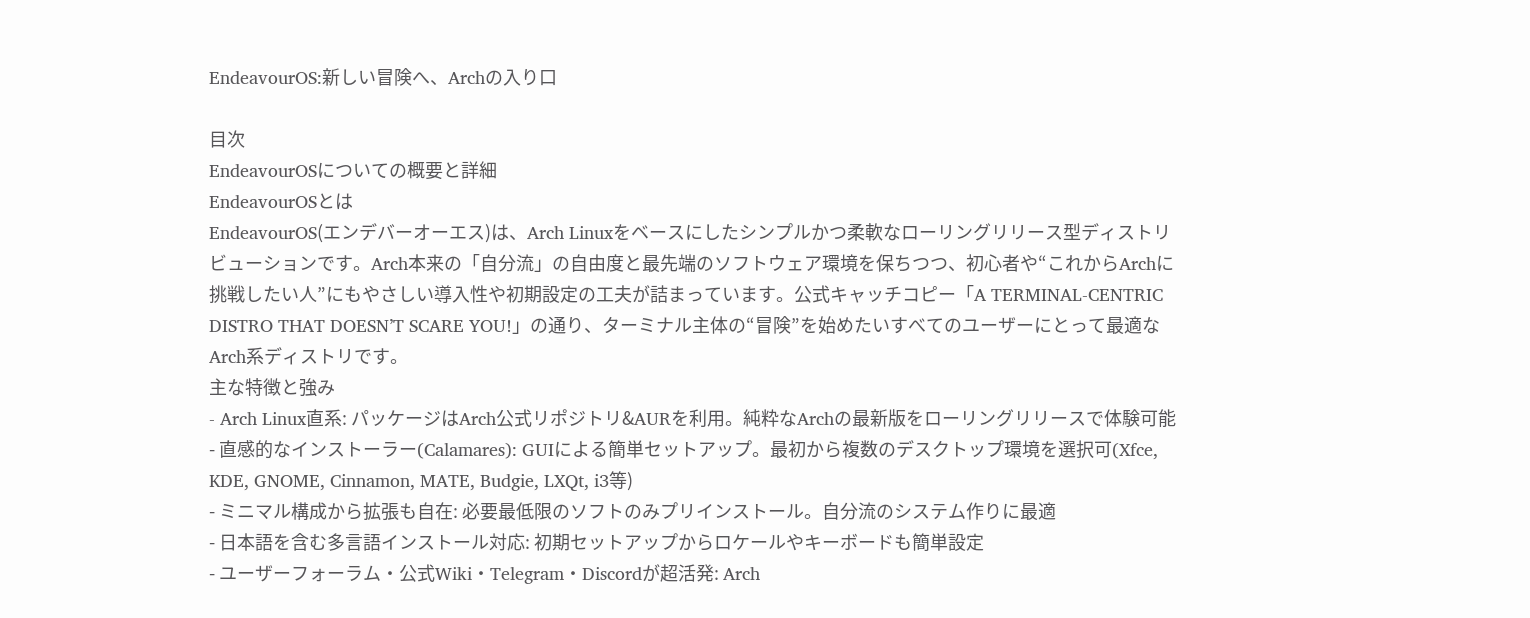EndeavourOS:新しい冒険へ、Archの入り口

目次
EndeavourOSについての概要と詳細
EndeavourOSとは
EndeavourOS(エンデバーオーエス)は、Arch Linuxをベースにしたシンプルかつ柔軟なローリングリリース型ディストリビューションです。Arch本来の「自分流」の自由度と最先端のソフトウェア環境を保ちつつ、初心者や“これからArchに挑戦したい人”にもやさしい導入性や初期設定の工夫が詰まっています。公式キャッチコピー「A TERMINAL-CENTRIC DISTRO THAT DOESN’T SCARE YOU!」の通り、ターミナル主体の“冒険”を始めたいすべてのユーザーにとって最適なArch系ディストリです。
主な特徴と強み
- Arch Linux直系: パッケージはArch公式リポジトリ&AURを利用。純粋なArchの最新版をローリングリリースで体験可能
- 直感的なインストーラー(Calamares): GUIによる簡単セットアップ。最初から複数のデスクトップ環境を選択可(Xfce, KDE, GNOME, Cinnamon, MATE, Budgie, LXQt, i3等)
- ミニマル構成から拡張も自在: 必要最低限のソフトのみプリインストール。自分流のシステム作りに最適
- 日本語を含む多言語インストール対応: 初期セットアップからロケールやキーボードも簡単設定
- ユーザーフォーラム・公式Wiki・Telegram・Discordが超活発: Arch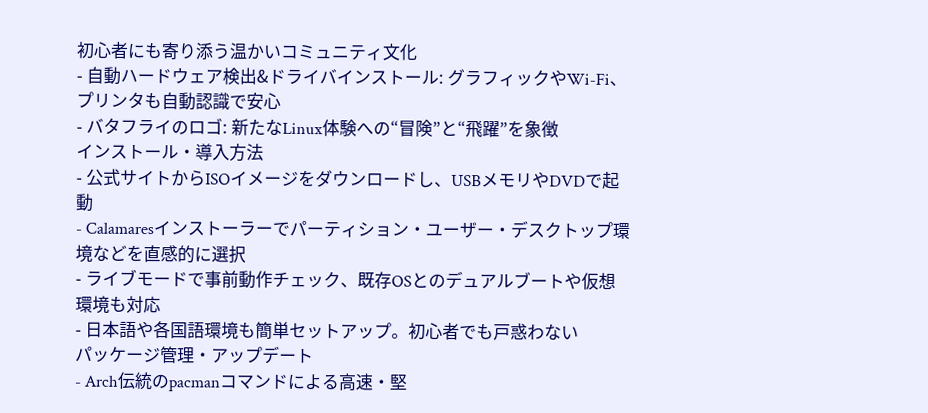初心者にも寄り添う温かいコミュニティ文化
- 自動ハードウェア検出&ドライバインストール: グラフィックやWi-Fi、プリンタも自動認識で安心
- バタフライのロゴ: 新たなLinux体験への“冒険”と“飛躍”を象徴
インストール・導入方法
- 公式サイトからISOイメージをダウンロードし、USBメモリやDVDで起動
- Calamaresインストーラーでパーティション・ユーザー・デスクトップ環境などを直感的に選択
- ライブモードで事前動作チェック、既存OSとのデュアルブートや仮想環境も対応
- 日本語や各国語環境も簡単セットアップ。初心者でも戸惑わない
パッケージ管理・アップデート
- Arch伝統のpacmanコマンドによる高速・堅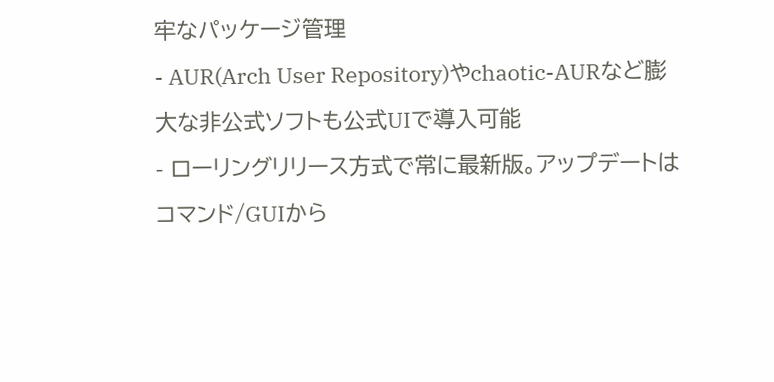牢なパッケージ管理
- AUR(Arch User Repository)やchaotic-AURなど膨大な非公式ソフトも公式UIで導入可能
- ローリングリリース方式で常に最新版。アップデートはコマンド/GUIから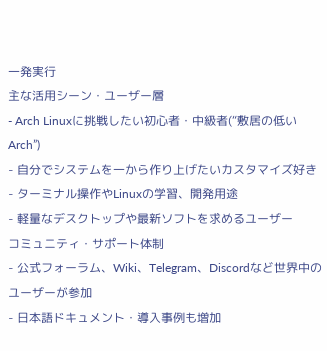一発実行
主な活用シーン・ユーザー層
- Arch Linuxに挑戦したい初心者・中級者(“敷居の低いArch”)
- 自分でシステムを一から作り上げたいカスタマイズ好き
- ターミナル操作やLinuxの学習、開発用途
- 軽量なデスクトップや最新ソフトを求めるユーザー
コミュニティ・サポート体制
- 公式フォーラム、Wiki、Telegram、Discordなど世界中のユーザーが参加
- 日本語ドキュメント・導入事例も増加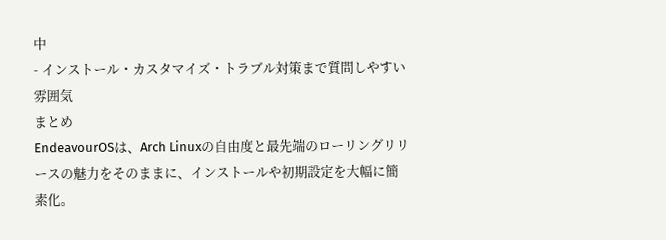中
- インストール・カスタマイズ・トラブル対策まで質問しやすい雰囲気
まとめ
EndeavourOSは、Arch Linuxの自由度と最先端のローリングリリースの魅力をそのままに、インストールや初期設定を大幅に簡素化。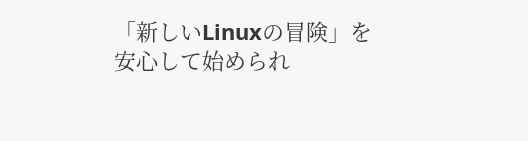「新しいLinuxの冒険」を安心して始められ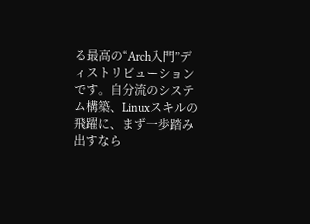る最高の“Arch入門”ディストリビューションです。自分流のシステム構築、Linuxスキルの飛躍に、まず一歩踏み出すなら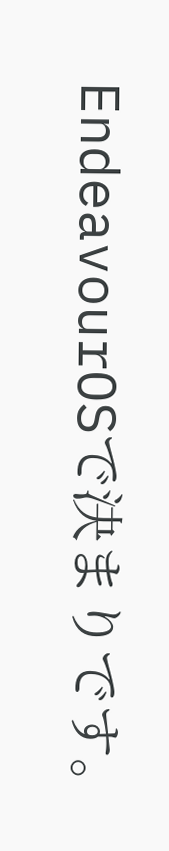EndeavourOSで決まりです。